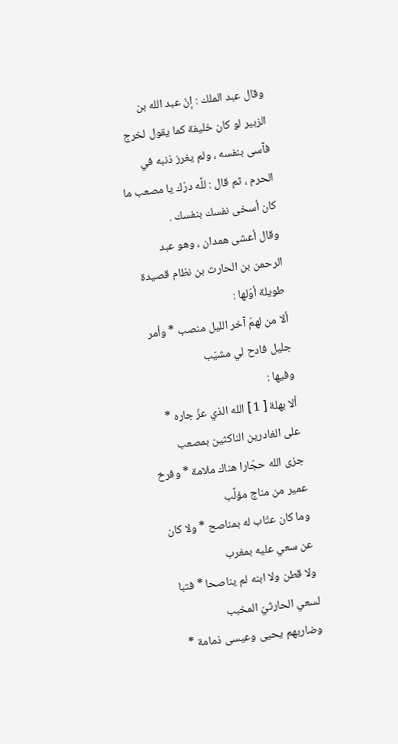وقال عبد الملك : إنّ عبد الله بن الزبير لو كان خليفة كما يقول لخرج فآسى بنفسه ، ولم يغرز ذنبه في الحرم ، ثم قال : للَّه درّك يا مصعب ما كان أسخى نفسك بنفسك .
وقال أعشى همدان ، وهو عبد الرحمن بن الحارث بن نظام قصيدة طويلة أوّلها :
ألا من لهمّ آخر الليل منصب * وأمر جليل فادح لي مشيّب
وفيها :
ألا بهلة [ 1 ] الله الذي عزّ جاره * على الغادرين الناكثين بمصعب
جزى الله حجّارا هناك ملامة * وفرخ عمير من مناج مؤلَّب
وما كان عتّاب له بمناصح * ولا كان عن سعي عليه بمغرب
ولا قطن ولا ابنه لم يناصحا * فتبا لسعي الحارثيّ المخبب
وضاربهم يحيى وعيسى ذمامة *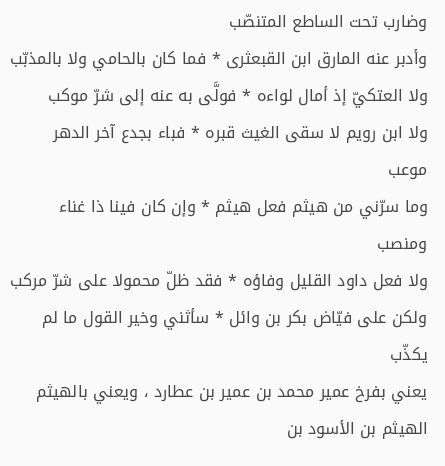وضارب تحت الساطع المتنصّب
وأدبر عنه المارق ابن القبعثرى * فما كان بالحامي ولا بالمذبّب
ولا العتكيّ إذ أمال لواءه * فولَّى به عنه إلى شرّ موكب
ولا ابن رويم لا سقى الغيث قبره * فباء بجدع آخر الدهر موعب
وما سرّني من هيثم فعل هيثم * وإن كان فينا ذا غناء ومنصب
ولا فعل داود القليل وفاؤه * فقد ظلّ محمولا على شرّ مركب
ولكن على فيّاض بكر بن وائل * سأثني وخير القول ما لم يكذّب
يعني بفرخ عمير محمد بن عمير بن عطارد ، ويعني بالهيثم الهيثم بن الأسود بن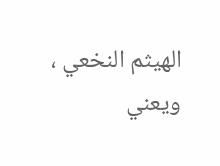الهيثم النخعي ، ويعني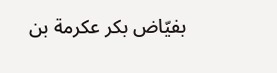بفيّاض بكر عكرمة بن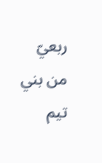ربعيّ من بني تيم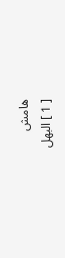هامش
[ 1 ] البهل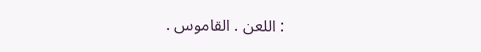: اللعن . القاموس .